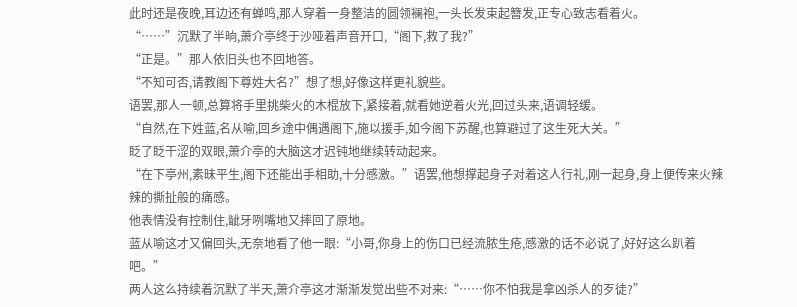此时还是夜晚,耳边还有蝉鸣,那人穿着一身整洁的圆领襕袍,一头长发束起簪发,正专心致志看着火。
“……”沉默了半晌,萧介亭终于沙哑着声音开口,“阁下,救了我?”
“正是。”那人依旧头也不回地答。
“不知可否,请教阁下尊姓大名?”想了想,好像这样更礼貌些。
语罢,那人一顿,总算将手里挑柴火的木棍放下,紧接着,就看她逆着火光,回过头来,语调轻缓。
“自然,在下姓蓝,名从喻,回乡途中偶遇阁下,施以援手,如今阁下苏醒,也算避过了这生死大关。”
眨了眨干涩的双眼,萧介亭的大脑这才迟钝地继续转动起来。
“在下亭州,素昧平生,阁下还能出手相助,十分感激。”语罢,他想撑起身子对着这人行礼,刚一起身,身上便传来火辣辣的撕扯般的痛感。
他表情没有控制住,龇牙咧嘴地又摔回了原地。
蓝从喻这才又偏回头,无奈地看了他一眼:“小哥,你身上的伤口已经流脓生疮,感激的话不必说了,好好这么趴着吧。”
两人这么持续着沉默了半天,萧介亭这才渐渐发觉出些不对来:“……你不怕我是拿凶杀人的歹徒?”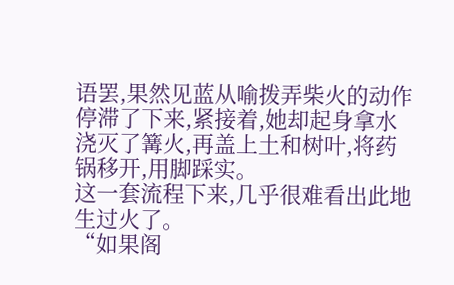语罢,果然见蓝从喻拨弄柴火的动作停滞了下来,紧接着,她却起身拿水浇灭了篝火,再盖上土和树叶,将药锅移开,用脚踩实。
这一套流程下来,几乎很难看出此地生过火了。
“如果阁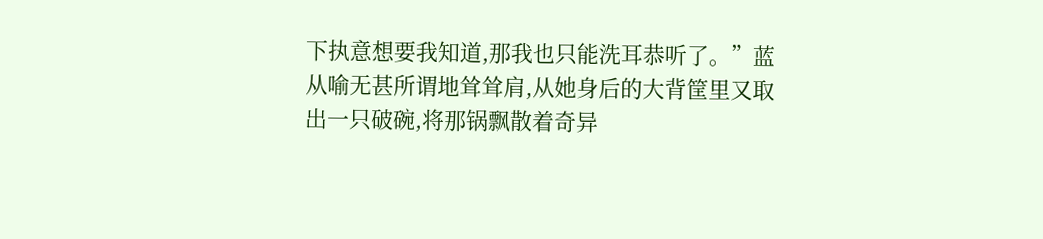下执意想要我知道,那我也只能洗耳恭听了。”蓝从喻无甚所谓地耸耸肩,从她身后的大背筐里又取出一只破碗,将那锅飘散着奇异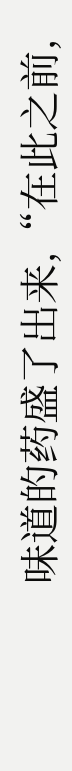味道的药盛了出来,“在此之前,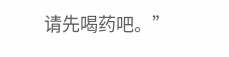请先喝药吧。”